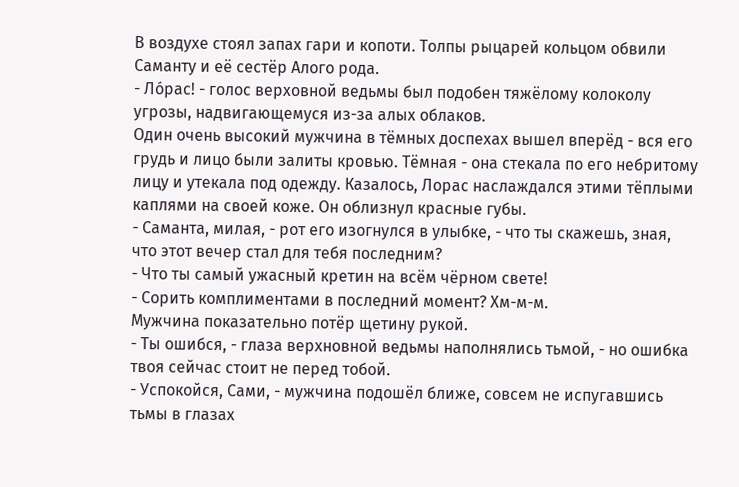В воздухе стоял запах гари и копоти. Толпы рыцарей кольцом обвили Саманту и её сестёр Алого рода.
- Ло́рас! - голос верховной ведьмы был подобен тяжёлому колоколу угрозы, надвигающемуся из-за алых облаков.
Один очень высокий мужчина в тёмных доспехах вышел вперёд - вся его грудь и лицо были залиты кровью. Тёмная - она стекала по его небритому лицу и утекала под одежду. Казалось, Лорас наслаждался этими тёплыми каплями на своей коже. Он облизнул красные губы.
- Саманта, милая, - рот его изогнулся в улыбке, - что ты скажешь, зная, что этот вечер стал для тебя последним?
- Что ты самый ужасный кретин на всём чёрном свете!
- Сорить комплиментами в последний момент? Хм-м-м.
Мужчина показательно потёр щетину рукой.
- Ты ошибся, - глаза верхновной ведьмы наполнялись тьмой, - но ошибка твоя сейчас стоит не перед тобой.
- Успокойся, Сами, - мужчина подошёл ближе, совсем не испугавшись тьмы в глазах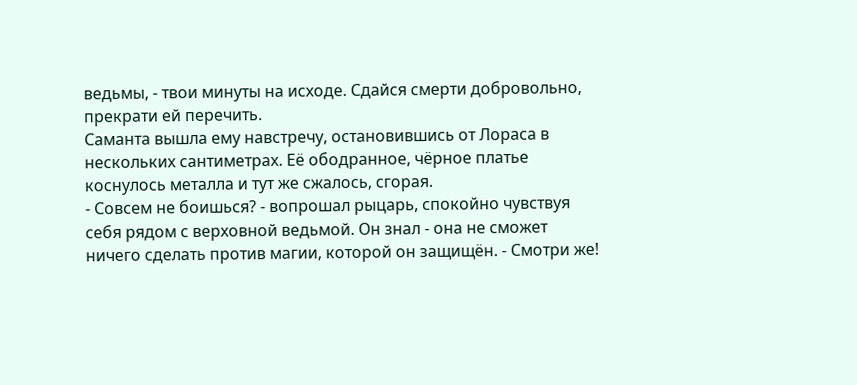ведьмы, - твои минуты на исходе. Сдайся смерти добровольно, прекрати ей перечить.
Саманта вышла ему навстречу, остановившись от Лораса в нескольких сантиметрах. Её ободранное, чёрное платье коснулось металла и тут же сжалось, сгорая.
- Совсем не боишься? - вопрошал рыцарь, спокойно чувствуя себя рядом с верховной ведьмой. Он знал - она не сможет ничего сделать против магии, которой он защищён. - Смотри же!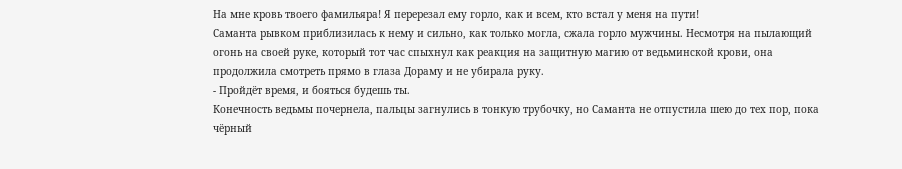На мне кровь твоего фамильяра! Я перерезал ему горло, как и всем, кто встал у меня на пути!
Саманта рывком приблизилась к нему и сильно, как только могла, сжала горло мужчины. Несмотря на пылающий огонь на своей руке, который тот час спыхнул как реакция на защитную магию от ведьминской крови, она продолжила смотреть прямо в глаза Дораму и не убирала руку.
- Пройдёт время, и бояться будешь ты.
Конечность ведьмы почернела, пальцы загнулись в тонкую трубочку, но Саманта не отпустила шею до тех пор, пока чёрный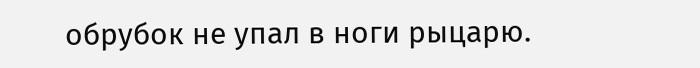обрубок не упал в ноги рыцарю.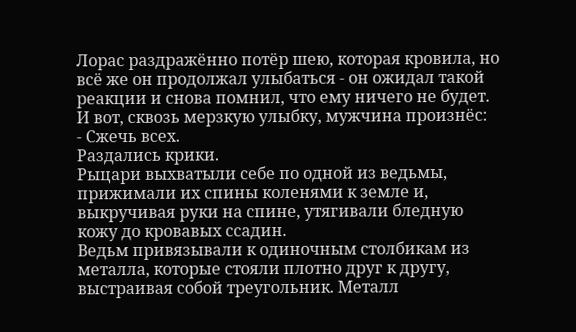Лорас раздражённо потёр шею, которая кровила, но всё же он продолжал улыбаться - он ожидал такой реакции и снова помнил, что ему ничего не будет.
И вот, сквозь мерзкую улыбку, мужчина произнёс:
- Сжечь всех.
Раздались крики.
Рыцари выхватыли себе по одной из ведьмы, прижимали их спины коленями к земле и, выкручивая руки на спине, утягивали бледную кожу до кровавых ссадин.
Ведьм привязывали к одиночным столбикам из металла, которые стояли плотно друг к другу, выстраивая собой треугольник. Металл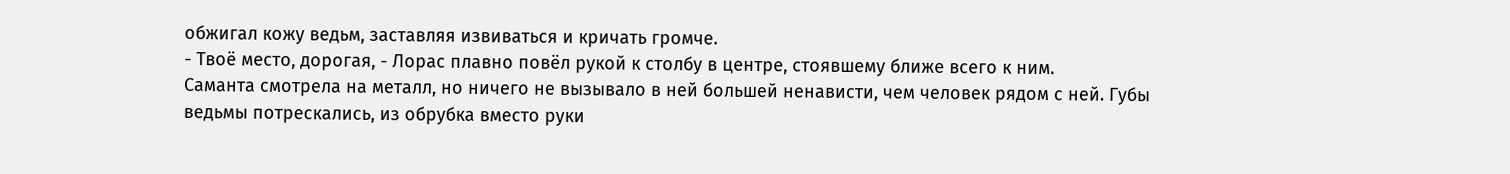обжигал кожу ведьм, заставляя извиваться и кричать громче.
- Твоё место, дорогая, - Лорас плавно повёл рукой к столбу в центре, стоявшему ближе всего к ним.
Саманта смотрела на металл, но ничего не вызывало в ней большей ненависти, чем человек рядом с ней. Губы ведьмы потрескались, из обрубка вместо руки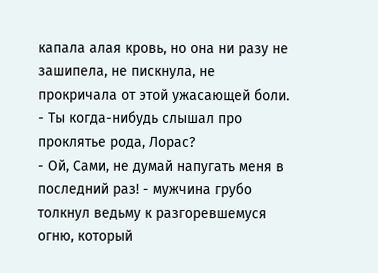капала алая кровь, но она ни разу не зашипела, не пискнула, не прокричала от этой ужасающей боли.
- Ты когда-нибудь слышал про проклятье рода, Лорас?
- Ой, Сами, не думай напугать меня в последний раз! - мужчина грубо толкнул ведьму к разгоревшемуся огню, который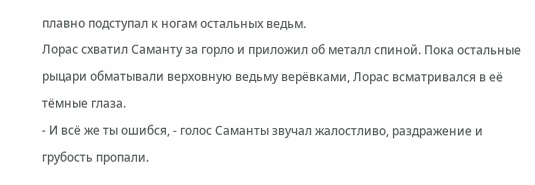плавно подступал к ногам остальных ведьм.
Лорас схватил Саманту за горло и приложил об металл спиной. Пока остальные рыцари обматывали верховную ведьму верёвками, Лорас всматривался в её тёмные глаза.
- И всё же ты ошибся, - голос Саманты звучал жалостливо, раздражение и грубость пропали.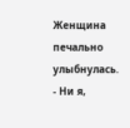Женщина печально улыбнулась. - Ни я,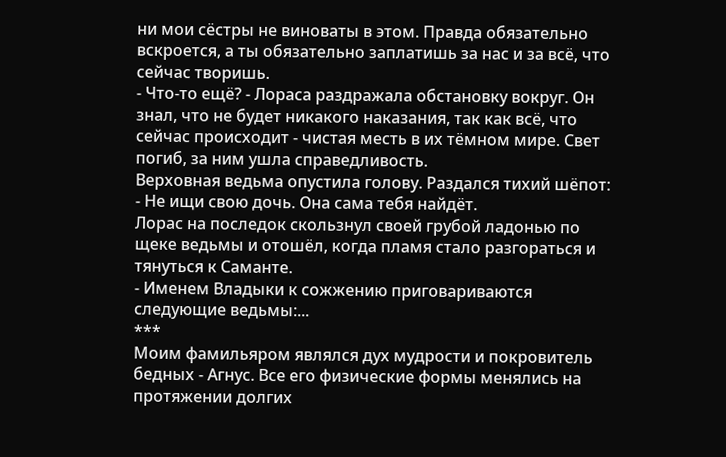ни мои сёстры не виноваты в этом. Правда обязательно вскроется, а ты обязательно заплатишь за нас и за всё, что сейчас творишь.
- Что-то ещё? - Лораса раздражала обстановку вокруг. Он знал, что не будет никакого наказания, так как всё, что сейчас происходит - чистая месть в их тёмном мире. Свет погиб, за ним ушла справедливость.
Верховная ведьма опустила голову. Раздался тихий шёпот:
- Не ищи свою дочь. Она сама тебя найдёт.
Лорас на последок скользнул своей грубой ладонью по щеке ведьмы и отошёл, когда пламя стало разгораться и тянуться к Саманте.
- Именем Владыки к сожжению приговариваются следующие ведьмы:...
***
Моим фамильяром являлся дух мудрости и покровитель бедных - Агнус. Все его физические формы менялись на протяжении долгих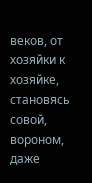веков, от хозяйки к хозяйке, становясь совой, вороном, даже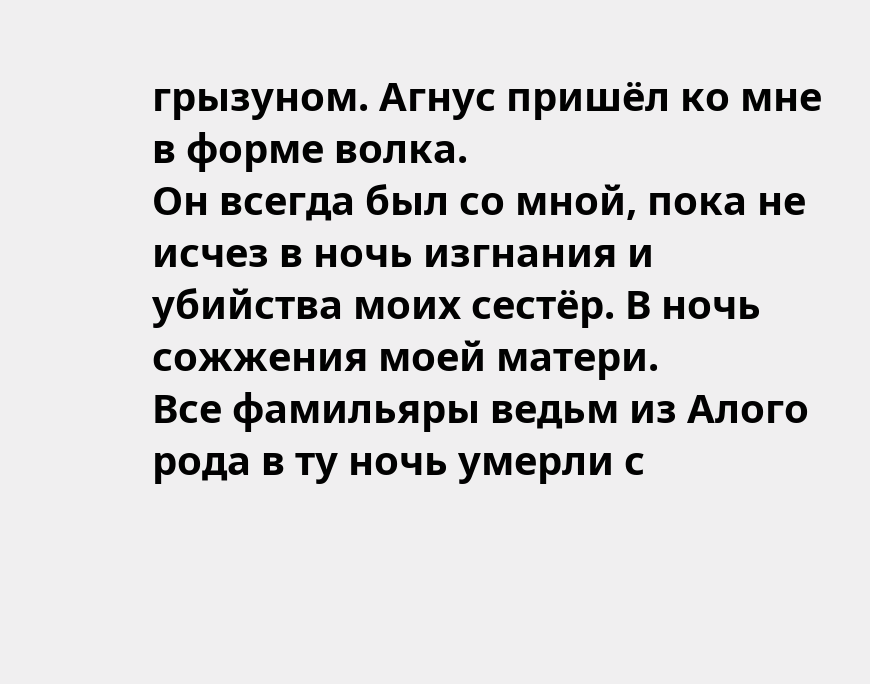грызуном. Агнус пришёл ко мне в форме волка.
Он всегда был со мной, пока не исчез в ночь изгнания и убийства моих сестёр. В ночь сожжения моей матери.
Все фамильяры ведьм из Алого рода в ту ночь умерли с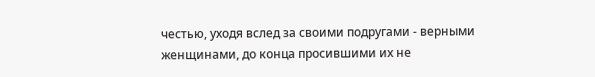честью, уходя вслед за своими подругами - верными женщинами, до конца просившими их не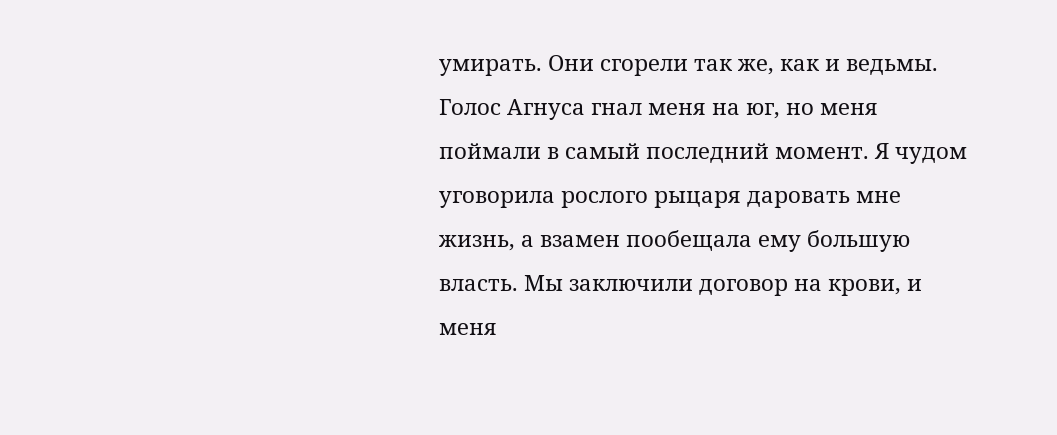умирать. Они сгорели так же, как и ведьмы.
Голос Агнуса гнал меня на юг, но меня поймали в самый последний момент. Я чудом уговорила рослого рыцаря даровать мне жизнь, а взамен пообещала ему большую власть. Мы заключили договор на крови, и меня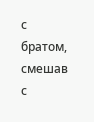с братом, смешав с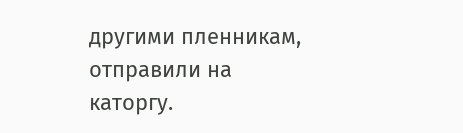другими пленникам, отправили на каторгу.